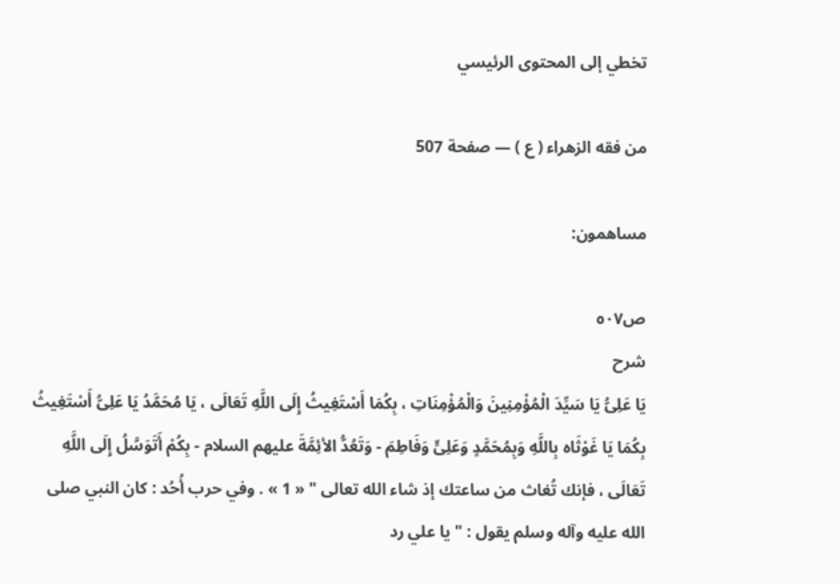تخطي إلى المحتوى الرئيسي

من فقه الزهراء ( ع ) — صفحة 507

مساهمون:

ص٥٠٧
شرح
يَا عَلِىُّ يَا سَيِّدَ الْمُؤْمِنِينَ وَالْمُؤْمِنَاتِ ، بِكُمَا أَسْتَغِيثُ إِلَى اللَّهِ تَعَالَى ، يَا مُحَمَّدُ يَا عَلِىُّ أَسْتَغِيثُ بِكُمَا يَا غَوْثَاه بِاللَّهِ وَبِمُحَمَّدٍ وَعَلِىٍّ وَفَاطِمَ - وَتَعُدُّ الأئِمَّةَ عليهم السلام - بِكُمْ أَتَوَسَّلُ إِلَى اللَّهِ تَعَالَى ، فإنك تُغاث من ساعتك إذ شاء الله تعالى " « 1 » . وفي حرب أُحُد : كان النبي صلى الله عليه وآله وسلم يقول : " يا علي رد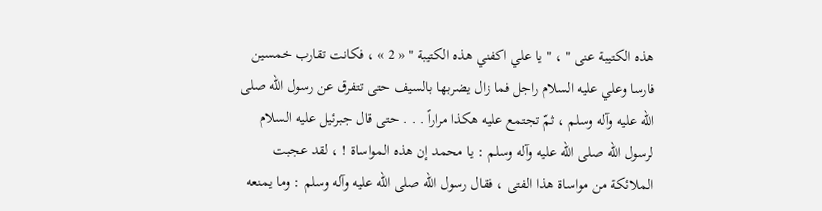هذه الكتيبة عنى " ، " يا علي اكفني هذه الكتيبة " « 2 » ، فكانت تقارب خمسين فارسا وعلي عليه السلام راجل فما زال يضربها بالسيف حتى تتفرق عن رسول الله صلى الله عليه وآله وسلم ، ثمّ تجتمع عليه هكذا مراراً . . . حتى قال جبرئيل عليه السلام لرسول الله صلى الله عليه وآله وسلم : يا محمد إن هذه المواساة ! ، لقد عجبت الملائكة من مواساة هذا الفتى ، فقال رسول الله صلى الله عليه وآله وسلم : وما يمنعه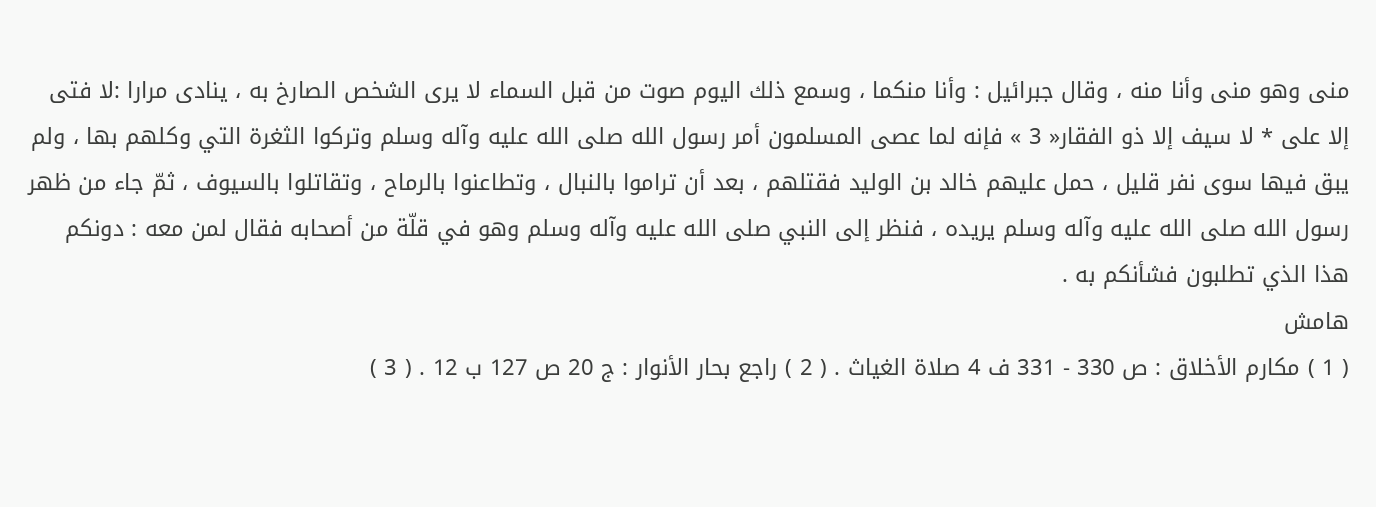منى وهو منى وأنا منه ، وقال جبرائيل : وأنا منكما ، وسمع ذلك اليوم صوت من قبل السماء لا يرى الشخص الصارخ به ، ينادى مرارا :لا فتى إلا على * لا سيف إلا ذو الفقار« 3 » فإنه لما عصى المسلمون أمر رسول الله صلى الله عليه وآله وسلم وتركوا الثغرة التي وكلهم بها ، ولم يبق فيها سوى نفر قليل ، حمل عليهم خالد بن الوليد فقتلهم ، بعد أن تراموا بالنبال ، وتطاعنوا بالرماح ، وتقاتلوا بالسيوف ، ثمّ جاء من ظهر رسول الله صلى الله عليه وآله وسلم يريده ، فنظر إلى النبي صلى الله عليه وآله وسلم وهو في قلّة من أصحابه فقال لمن معه : دونكم هذا الذي تطلبون فشأنكم به .
هامش
( 1 ) مكارم الأخلاق : ص 330 - 331 ف 4 صلاة الغياث . ( 2 ) راجع بحار الأنوار : ج 20 ص 127 ب 12 . ( 3 )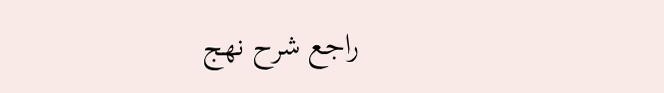راجع شرح نهج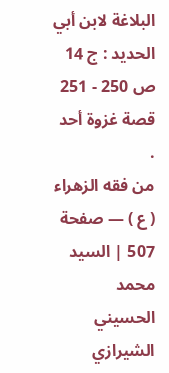البلاغة لابن أبي الحديد : ج 14 ص 250 - 251 قصة غزوة أحد .
من فقه الزهراء ( ع ) — صفحة 507 | السيد محمد الحسيني الشيرازي